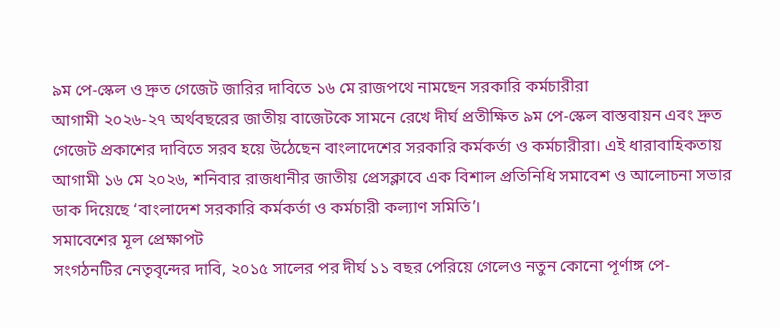৯ম পে-স্কেল ও দ্রুত গেজেট জারির দাবিতে ১৬ মে রাজপথে নামছেন সরকারি কর্মচারীরা
আগামী ২০২৬-২৭ অর্থবছরের জাতীয় বাজেটকে সামনে রেখে দীর্ঘ প্রতীক্ষিত ৯ম পে-স্কেল বাস্তবায়ন এবং দ্রুত গেজেট প্রকাশের দাবিতে সরব হয়ে উঠেছেন বাংলাদেশের সরকারি কর্মকর্তা ও কর্মচারীরা। এই ধারাবাহিকতায় আগামী ১৬ মে ২০২৬, শনিবার রাজধানীর জাতীয় প্রেসক্লাবে এক বিশাল প্রতিনিধি সমাবেশ ও আলোচনা সভার ডাক দিয়েছে ‘বাংলাদেশ সরকারি কর্মকর্তা ও কর্মচারী কল্যাণ সমিতি’।
সমাবেশের মূল প্রেক্ষাপট
সংগঠনটির নেতৃবৃন্দের দাবি, ২০১৫ সালের পর দীর্ঘ ১১ বছর পেরিয়ে গেলেও নতুন কোনো পূর্ণাঙ্গ পে-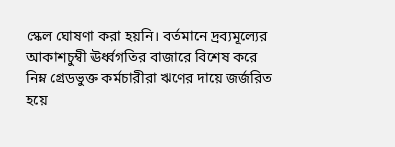স্কেল ঘোষণা করা হয়নি। বর্তমানে দ্রব্যমূল্যের আকাশচুম্বী ঊর্ধ্বগতির বাজারে বিশেষ করে নিম্ন গ্রেডভুক্ত কর্মচারীরা ঋণের দায়ে জর্জরিত হয়ে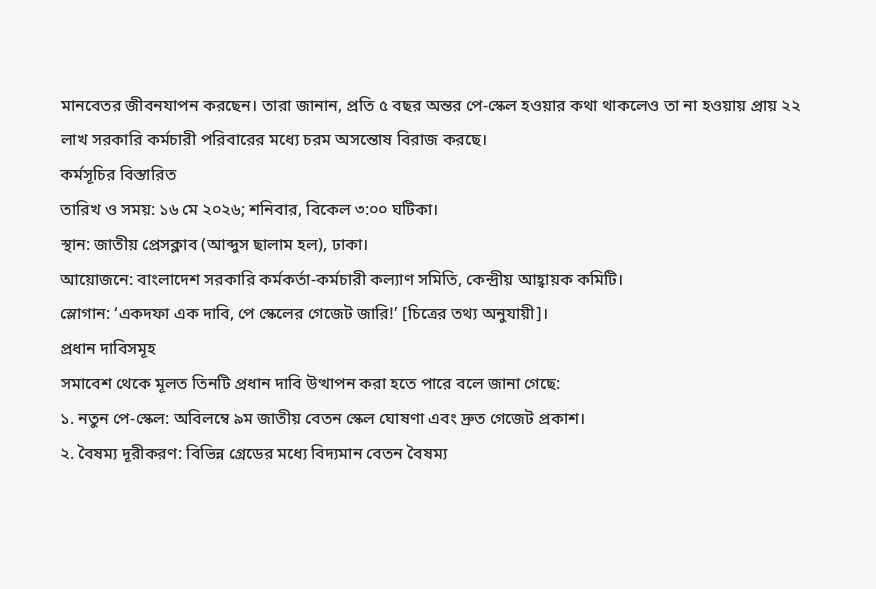মানবেতর জীবনযাপন করছেন। তারা জানান, প্রতি ৫ বছর অন্তর পে-স্কেল হওয়ার কথা থাকলেও তা না হওয়ায় প্রায় ২২ লাখ সরকারি কর্মচারী পরিবারের মধ্যে চরম অসন্তোষ বিরাজ করছে।
কর্মসূচির বিস্তারিত
তারিখ ও সময়: ১৬ মে ২০২৬; শনিবার, বিকেল ৩:০০ ঘটিকা।
স্থান: জাতীয় প্রেসক্লাব (আব্দুস ছালাম হল), ঢাকা।
আয়োজনে: বাংলাদেশ সরকারি কর্মকর্তা-কর্মচারী কল্যাণ সমিতি, কেন্দ্রীয় আহ্বায়ক কমিটি।
স্লোগান: ‘একদফা এক দাবি, পে স্কেলের গেজেট জারি!’ [চিত্রের তথ্য অনুযায়ী]।
প্রধান দাবিসমূহ
সমাবেশ থেকে মূলত তিনটি প্রধান দাবি উত্থাপন করা হতে পারে বলে জানা গেছে:
১. নতুন পে-স্কেল: অবিলম্বে ৯ম জাতীয় বেতন স্কেল ঘোষণা এবং দ্রুত গেজেট প্রকাশ।
২. বৈষম্য দূরীকরণ: বিভিন্ন গ্রেডের মধ্যে বিদ্যমান বেতন বৈষম্য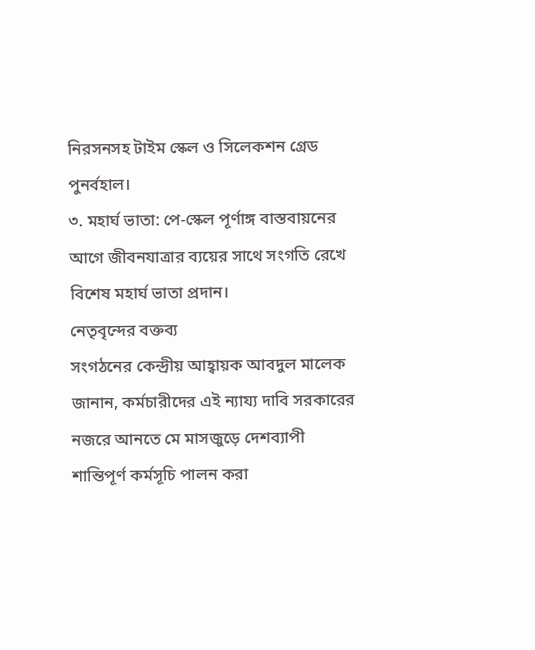নিরসনসহ টাইম স্কেল ও সিলেকশন গ্রেড পুনর্বহাল।
৩. মহার্ঘ ভাতা: পে-স্কেল পূর্ণাঙ্গ বাস্তবায়নের আগে জীবনযাত্রার ব্যয়ের সাথে সংগতি রেখে বিশেষ মহার্ঘ ভাতা প্রদান।
নেতৃবৃন্দের বক্তব্য
সংগঠনের কেন্দ্রীয় আহ্বায়ক আবদুল মালেক জানান, কর্মচারীদের এই ন্যায্য দাবি সরকারের নজরে আনতে মে মাসজুড়ে দেশব্যাপী শান্তিপূর্ণ কর্মসূচি পালন করা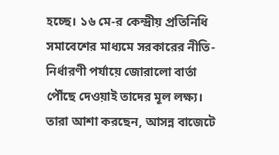হচ্ছে। ১৬ মে-র কেন্দ্রীয় প্রতিনিধি সমাবেশের মাধ্যমে সরকারের নীতি-নির্ধারণী পর্যায়ে জোরালো বার্তা পৌঁছে দেওয়াই তাদের মূল লক্ষ্য। তারা আশা করছেন, আসন্ন বাজেটে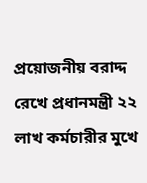প্রয়োজনীয় বরাদ্দ রেখে প্রধানমন্ত্রী ২২ লাখ কর্মচারীর মুখে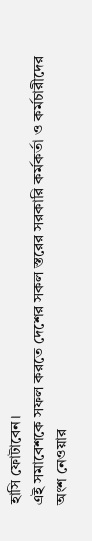হাসি ফোটাবেন।
এই সমাবেশকে সফল করতে দেশের সকল স্তরের সরকারি কর্মকর্তা ও কর্মচারীদের অংশ নেওয়ার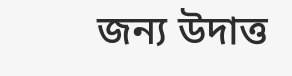জন্য উদাত্ত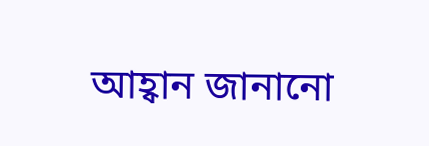আহ্বান জানানো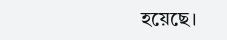হয়েছে।